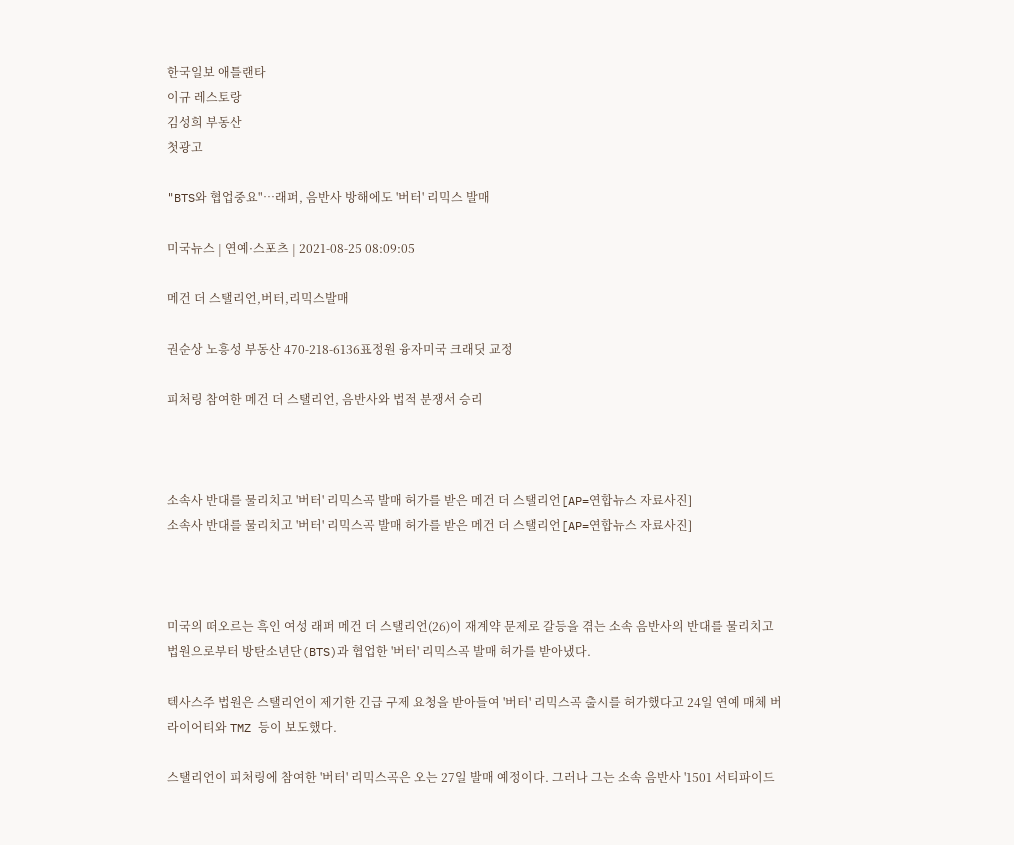한국일보 애틀랜타
이규 레스토랑
김성희 부동산
첫광고

"BTS와 협업중요"…래퍼, 음반사 방해에도 '버터' 리믹스 발매

미국뉴스 | 연예·스포츠 | 2021-08-25 08:09:05

메건 더 스탤리언,버터,리믹스발매

권순상 노흥성 부동산 470-218-6136표정원 융자미국 크래딧 교정

피처링 참여한 메건 더 스탤리언, 음반사와 법적 분쟁서 승리



소속사 반대를 물리치고 '버터' 리믹스곡 발매 허가를 받은 메건 더 스탤리언[AP=연합뉴스 자료사진]
소속사 반대를 물리치고 '버터' 리믹스곡 발매 허가를 받은 메건 더 스탤리언[AP=연합뉴스 자료사진]



미국의 떠오르는 흑인 여성 래퍼 메건 더 스탤리언(26)이 재계약 문제로 갈등을 겪는 소속 음반사의 반대를 물리치고 법원으로부터 방탄소년단(BTS)과 협업한 '버터' 리믹스곡 발매 허가를 받아냈다.

텍사스주 법원은 스탤리언이 제기한 긴급 구제 요청을 받아들여 '버터' 리믹스곡 출시를 허가했다고 24일 연예 매체 버라이어티와 TMZ 등이 보도했다.

스탤리언이 피처링에 참여한 '버터' 리믹스곡은 오는 27일 발매 예정이다. 그러나 그는 소속 음반사 '1501 서티파이드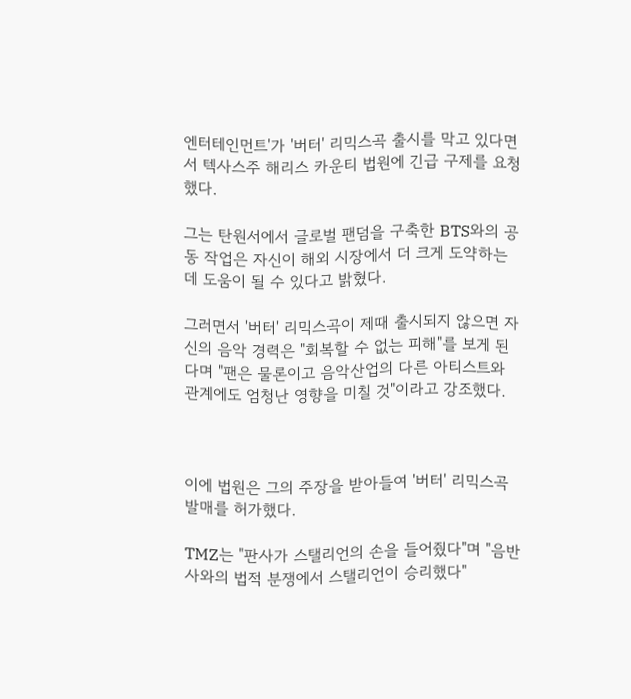엔터테인먼트'가 '버터' 리믹스곡 출시를 막고 있다면서 텍사스주 해리스 카운티 법원에 긴급 구제를 요청했다.

그는 탄원서에서 글로벌 팬덤을 구축한 BTS와의 공동 작업은 자신이 해외 시장에서 더 크게 도약하는 데 도움이 될 수 있다고 밝혔다.

그러면서 '버터' 리믹스곡이 제때 출시되지 않으면 자신의 음악 경력은 "회복할 수 없는 피해"를 보게 된다며 "팬은 물론이고 음악산업의 다른 아티스트와 관계에도 엄청난 영향을 미칠 것"이라고 강조했다.



이에 법원은 그의 주장을 받아들여 '버터' 리믹스곡 발매를 허가했다.

TMZ는 "판사가 스탤리언의 손을 들어줬다"며 "음반사와의 법적 분쟁에서 스탤리언이 승리했다"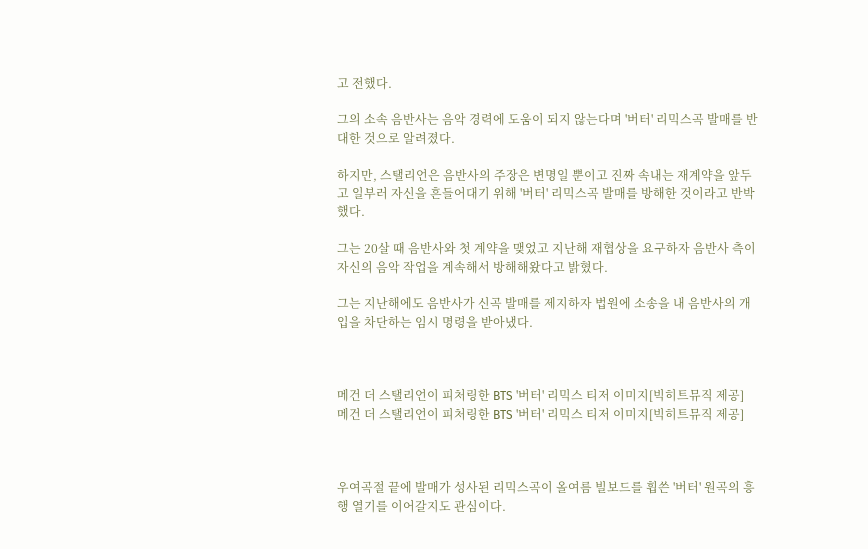고 전했다.

그의 소속 음반사는 음악 경력에 도움이 되지 않는다며 '버터' 리믹스곡 발매를 반대한 것으로 알려졌다.

하지만, 스탤리언은 음반사의 주장은 변명일 뿐이고 진짜 속내는 재계약을 앞두고 일부러 자신을 흔들어대기 위해 '버터' 리믹스곡 발매를 방해한 것이라고 반박했다.

그는 20살 때 음반사와 첫 계약을 맺었고 지난해 재협상을 요구하자 음반사 측이 자신의 음악 작업을 계속해서 방해해왔다고 밝혔다.

그는 지난해에도 음반사가 신곡 발매를 제지하자 법원에 소송을 내 음반사의 개입을 차단하는 임시 명령을 받아냈다.



메건 더 스탤리언이 피처링한 BTS '버터' 리믹스 티저 이미지[빅히트뮤직 제공]
메건 더 스탤리언이 피처링한 BTS '버터' 리믹스 티저 이미지[빅히트뮤직 제공]



우여곡절 끝에 발매가 성사된 리믹스곡이 올여름 빌보드를 휩쓴 '버터' 원곡의 흥행 열기를 이어갈지도 관심이다.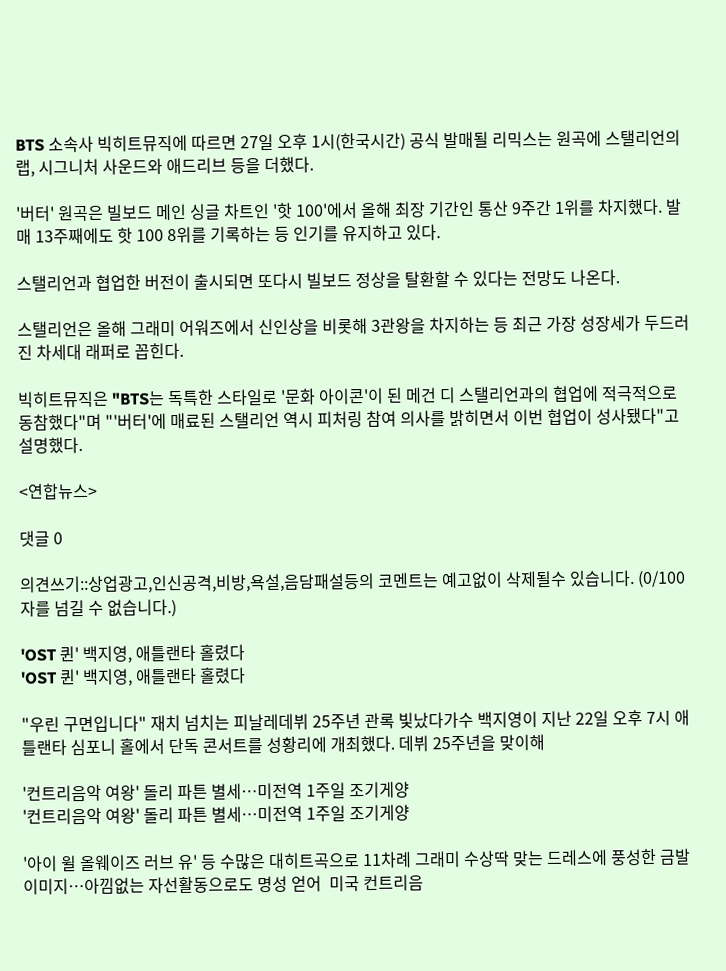BTS 소속사 빅히트뮤직에 따르면 27일 오후 1시(한국시간) 공식 발매될 리믹스는 원곡에 스탤리언의 랩, 시그니처 사운드와 애드리브 등을 더했다.

'버터' 원곡은 빌보드 메인 싱글 차트인 '핫 100'에서 올해 최장 기간인 통산 9주간 1위를 차지했다. 발매 13주째에도 핫 100 8위를 기록하는 등 인기를 유지하고 있다.

스탤리언과 협업한 버전이 출시되면 또다시 빌보드 정상을 탈환할 수 있다는 전망도 나온다.

스탤리언은 올해 그래미 어워즈에서 신인상을 비롯해 3관왕을 차지하는 등 최근 가장 성장세가 두드러진 차세대 래퍼로 꼽힌다.

빅히트뮤직은 "BTS는 독특한 스타일로 '문화 아이콘'이 된 메건 디 스탤리언과의 협업에 적극적으로 동참했다"며 "'버터'에 매료된 스탤리언 역시 피처링 참여 의사를 밝히면서 이번 협업이 성사됐다"고 설명했다.

<연합뉴스>

댓글 0

의견쓰기::상업광고,인신공격,비방,욕설,음담패설등의 코멘트는 예고없이 삭제될수 있습니다. (0/100자를 넘길 수 없습니다.)

'OST 퀸' 백지영, 애틀랜타 홀렸다
'OST 퀸' 백지영, 애틀랜타 홀렸다

"우린 구면입니다" 재치 넘치는 피날레데뷔 25주년 관록 빛났다가수 백지영이 지난 22일 오후 7시 애틀랜타 심포니 홀에서 단독 콘서트를 성황리에 개최했다. 데뷔 25주년을 맞이해

'컨트리음악 여왕' 돌리 파튼 별세…미전역 1주일 조기게양
'컨트리음악 여왕' 돌리 파튼 별세…미전역 1주일 조기게양

'아이 윌 올웨이즈 러브 유' 등 수많은 대히트곡으로 11차례 그래미 수상딱 맞는 드레스에 풍성한 금발 이미지…아낌없는 자선활동으로도 명성 얻어  미국 컨트리음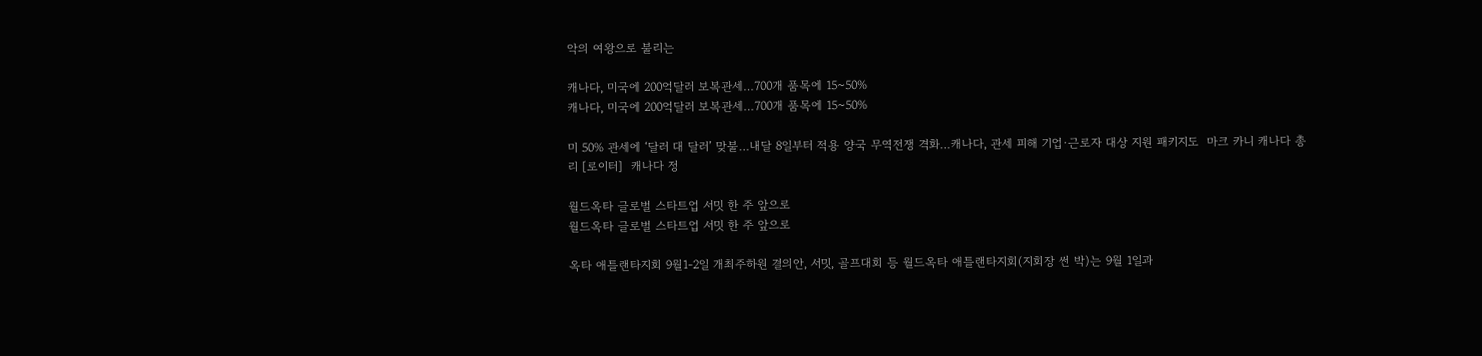악의 여왕으로 불리는

캐나다, 미국에 200억달러 보복관세…700개 품목에 15~50%
캐나다, 미국에 200억달러 보복관세…700개 품목에 15~50%

미 50% 관세에 ‘달러 대 달러’ 맞불…내달 8일부터 적용 양국 무역전쟁 격화…캐나다, 관세 피해 기업·근로자 대상 지원 패키지도  마크 카니 캐나다 총리 [로이터]  캐나다 정

월드옥타 글로벌 스타트업 서밋 한 주 앞으로
월드옥타 글로벌 스타트업 서밋 한 주 앞으로

옥타 애틀랜타지회 9월1-2일 개최주하원 결의안, 서밋, 골프대회 등 월드옥타 애틀랜타지회(지회장 썬 박)는 9월 1일과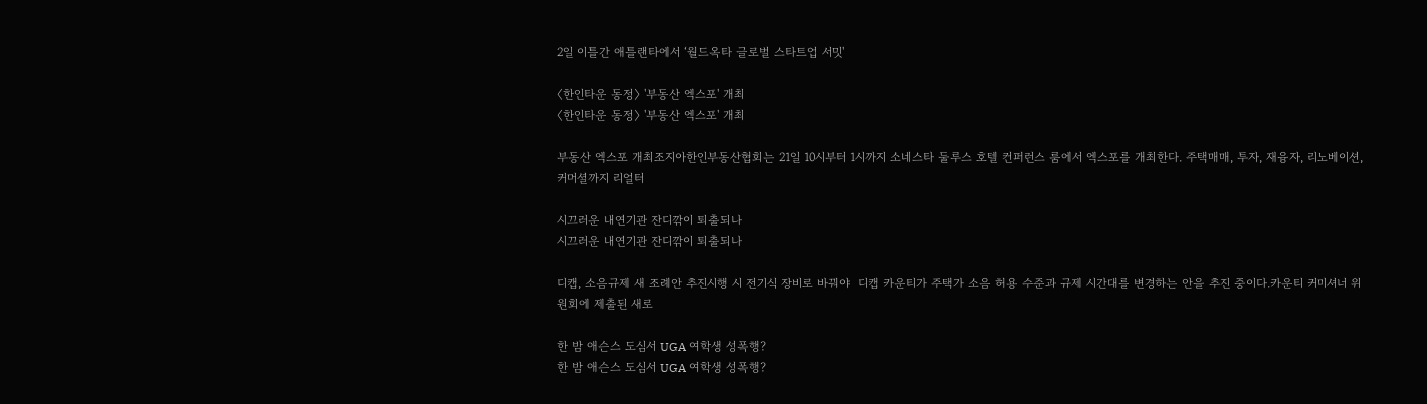2일 이틀간 애틀랜타에서 ‘월드옥타 글로벌 스타트업 서밋'

〈한인타운 동정〉 '부동산 엑스포' 개최
〈한인타운 동정〉 '부동산 엑스포' 개최

부동산 엑스포 개최조지아한인부동산협회는 21일 10시부터 1시까지 소네스타 둘루스 호텔 컨퍼런스 룸에서 엑스포를 개최한다. 주택매매, 투자, 재융자, 리노베이션, 커머셜까지 리얼터

시끄러운 내연기관 잔디깎이 퇴출되나
시끄러운 내연기관 잔디깎이 퇴출되나

디캡, 소음규제 새 조례안 추진시행 시 전기식 장비로 바꿔야  디캡 카운티가 주택가 소음 허용 수준과 규제 시간대를 변경하는 안을 추진 중이다.카운티 커미셔너 위원회에 제출된 새로

한 밤 애슨스 도심서 UGA 여학생 성폭행?
한 밤 애슨스 도심서 UGA 여학생 성폭행?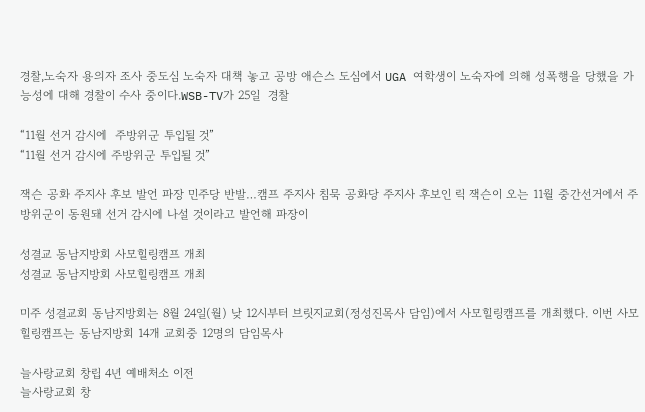경찰,노숙자 용의자 조사 중도심 노숙자 대책 놓고 공방 애슨스 도심에서 UGA 여학생이 노숙자에 의해 성폭행을 당했을 가능성에 대해 경찰이 수사 중이다.WSB-TV가 25일  경찰

“11월 선거 감시에  주방위군 투입될 것”
“11월 선거 감시에 주방위군 투입될 것”

잭슨 공화 주지사 후보 발언 파장 민주당 반발…캠프 주지사 침묵 공화당 주지사 후보인 릭 잭슨이 오는 11월 중간선거에서 주방위군이 동원돼 선거 감시에 나설 것이라고 발언해 파장이

성결교 동남지방회 사모힐링캠프 개최
성결교 동남지방회 사모힐링캠프 개최

미주 성결교회 동남지방회는 8월 24일(월) 낮 12시부터 브릿지교회(정성진목사 담임)에서 사모힐링캠프를 개최했다. 이번 사모힐링캠프는 동남지방회 14개 교회중 12명의 담임목사

늘사랑교회 창립 4년 예배처소 이전
늘사랑교회 창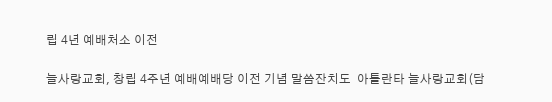립 4년 예배처소 이전

늘사랑교회, 창립 4주년 예배예배당 이전 기념 말씀잔치도  아틀란타 늘사랑교회(담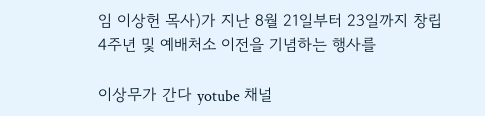임 이상헌 목사)가 지난 8월 21일부터 23일까지 창립 4주년 및 예배처소 이전을 기념하는 행사를

이상무가 간다 yotube 채널